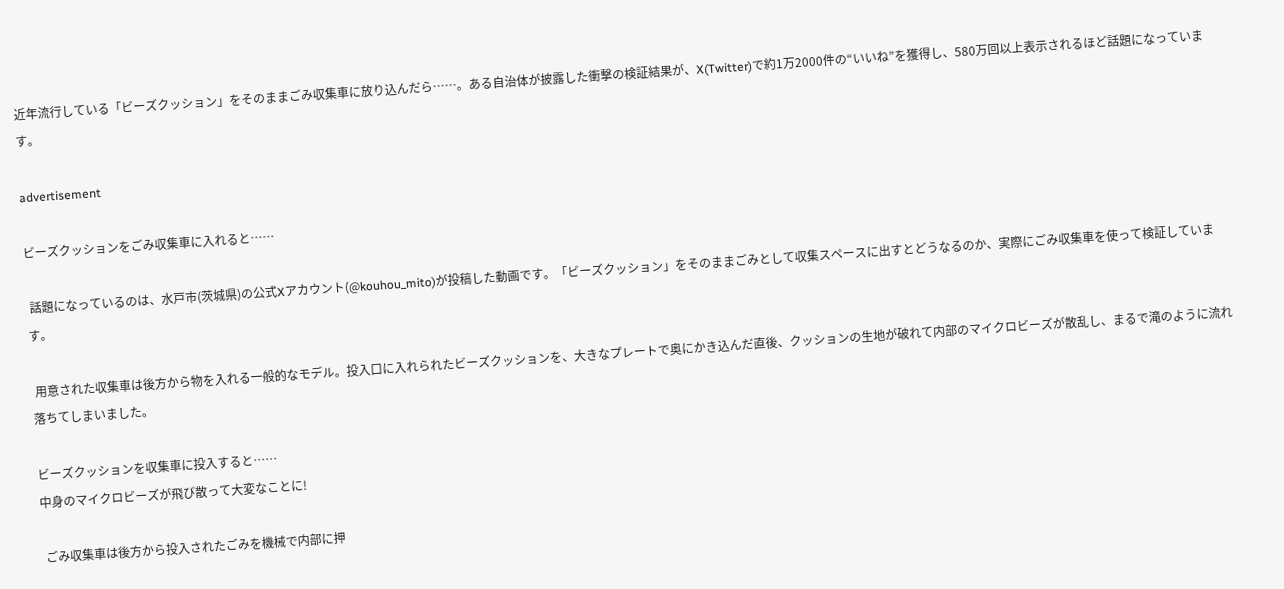近年流行している「ビーズクッション」をそのままごみ収集車に放り込んだら……。ある自治体が披露した衝撃の検証結果が、X(Twitter)で約1万2000件の“いいね”を獲得し、580万回以上表示されるほど話題になっています。

advertisement

ビーズクッションをごみ収集車に入れると……

 話題になっているのは、水戸市(茨城県)の公式Xアカウント(@kouhou_mito)が投稿した動画です。「ビーズクッション」をそのままごみとして収集スペースに出すとどうなるのか、実際にごみ収集車を使って検証しています。

 用意された収集車は後方から物を入れる一般的なモデル。投入口に入れられたビーズクッションを、大きなプレートで奥にかき込んだ直後、クッションの生地が破れて内部のマイクロビーズが散乱し、まるで滝のように流れ落ちてしまいました。

ビーズクッションを収集車に投入すると……
中身のマイクロビーズが飛び散って大変なことに!

 ごみ収集車は後方から投入されたごみを機械で内部に押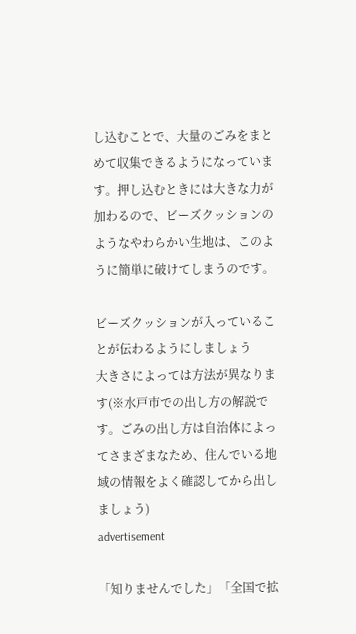し込むことで、大量のごみをまとめて収集できるようになっています。押し込むときには大きな力が加わるので、ビーズクッションのようなやわらかい生地は、このように簡単に破けてしまうのです。

ビーズクッションが入っていることが伝わるようにしましょう
大きさによっては方法が異なります(※水戸市での出し方の解説です。ごみの出し方は自治体によってさまざまなため、住んでいる地域の情報をよく確認してから出しましょう)
advertisement

「知りませんでした」「全国で拡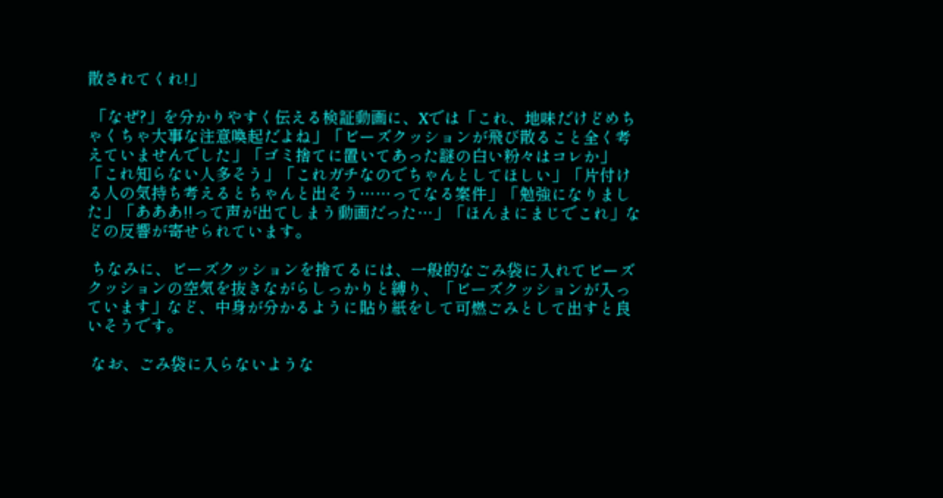散されてくれ!」

 「なぜ?」を分かりやすく伝える検証動画に、Xでは「これ、地味だけどめちゃくちゃ大事な注意喚起だよね」「ビーズクッションが飛び散ること全く考えていませんでした」「ゴミ捨てに置いてあった謎の白い粉々はコレか」「これ知らない人多そう」「これガチなのでちゃんとしてほしい」「片付ける人の気持ち考えるとちゃんと出そう……ってなる案件」「勉強になりました」「あああ!!って声が出てしまう動画だった…」「ほんまにまじでこれ」などの反響が寄せられています。

 ちなみに、ビーズクッションを捨てるには、一般的なごみ袋に入れてビーズクッションの空気を抜きながらしっかりと縛り、「ビーズクッションが入っています」など、中身が分かるように貼り紙をして可燃ごみとして出すと良いそうです。

 なお、ごみ袋に入らないような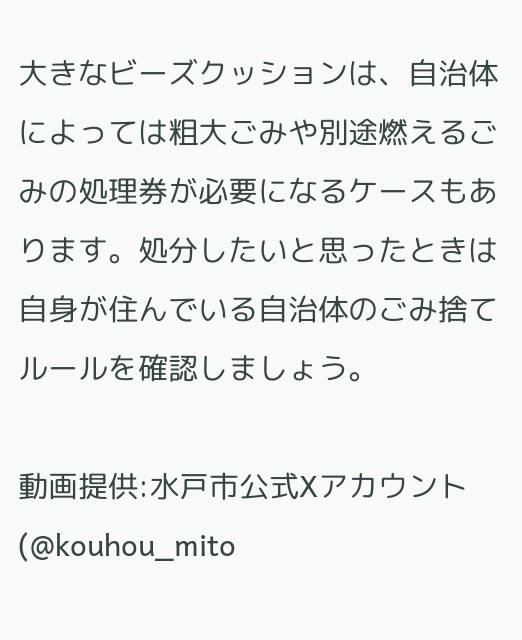大きなビーズクッションは、自治体によっては粗大ごみや別途燃えるごみの処理券が必要になるケースもあります。処分したいと思ったときは自身が住んでいる自治体のごみ捨てルールを確認しましょう。

動画提供:水戸市公式Xアカウント(@kouhou_mito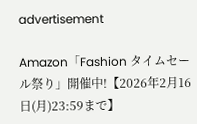advertisement

Amazon「Fashion タイムセール祭り」開催中!【2026年2月16日(月)23:59まで】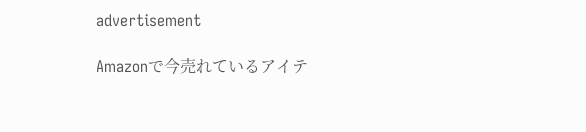advertisement

Amazonで今売れているアイテ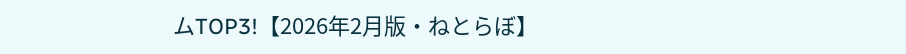ムTOP3!【2026年2月版・ねとらぼ】